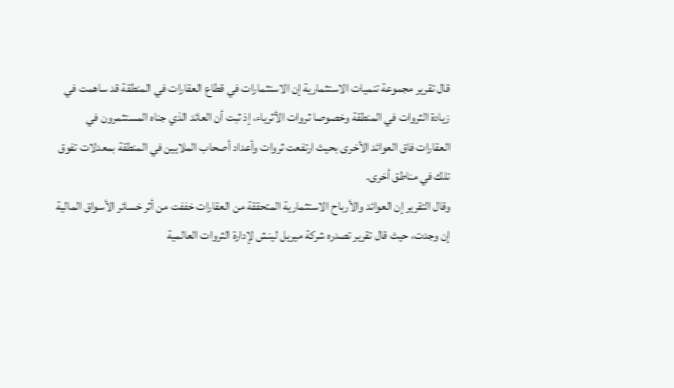قال تقرير مجموعة تنميات الاستثمارية إن الاستثمارات في قطاع العقارات في المنطقة قد ساهمت في زيادة الثروات في المنطقة وخصوصا ثروات الأثرياء، إذ ثبت أن العائد الذي جناه المستثمرون في العقارات فاق العوائد الأخرى بحيث ارتفعت ثروات وأعداد أصحاب الملايين في المنطقة بمعدلات تفوق تلك في مناطق أخرى.
وقال التقرير إن العوائد والأرباح الاستثمارية المتحققة من العقارات خففت من أثر خسائر الأسواق المالية إن وجدت، حيث قال تقرير تصدره شركة ميريل لينش لإدارة الثروات العالمية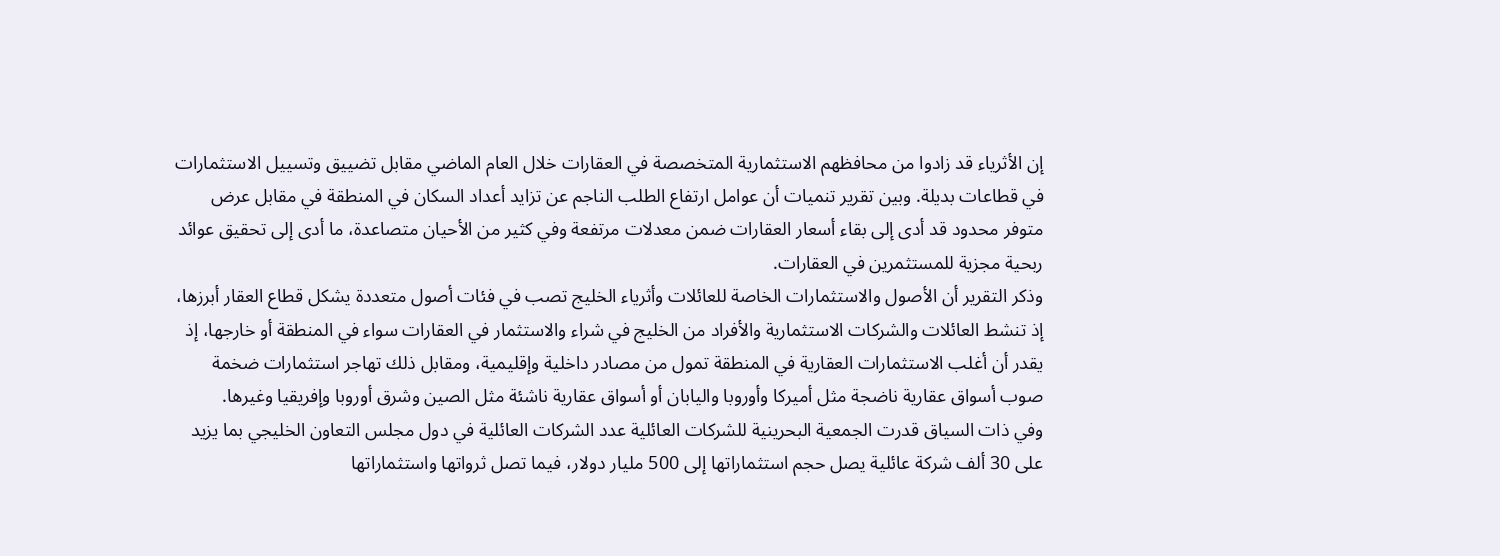إن الأثرياء قد زادوا من محافظهم الاستثمارية المتخصصة في العقارات خلال العام الماضي مقابل تضييق وتسييل الاستثمارات في قطاعات بديلة. وبين تقرير تنميات أن عوامل ارتفاع الطلب الناجم عن تزايد أعداد السكان في المنطقة في مقابل عرض متوفر محدود قد أدى إلى بقاء أسعار العقارات ضمن معدلات مرتفعة وفي كثير من الأحيان متصاعدة، ما أدى إلى تحقيق عوائد ربحية مجزية للمستثمرين في العقارات.
وذكر التقرير أن الأصول والاستثمارات الخاصة للعائلات وأثرياء الخليج تصب في فئات أصول متعددة يشكل قطاع العقار أبرزها، إذ تنشط العائلات والشركات الاستثمارية والأفراد من الخليج في شراء والاستثمار في العقارات سواء في المنطقة أو خارجها، إذ يقدر أن أغلب الاستثمارات العقارية في المنطقة تمول من مصادر داخلية وإقليمية، ومقابل ذلك تهاجر استثمارات ضخمة صوب أسواق عقارية ناضجة مثل أميركا وأوروبا واليابان أو أسواق عقارية ناشئة مثل الصين وشرق أوروبا وإفريقيا وغيرها.
وفي ذات السياق قدرت الجمعية البحرينية للشركات العائلية عدد الشركات العائلية في دول مجلس التعاون الخليجي بما يزيد على 30 ألف شركة عائلية يصل حجم استثماراتها إلى 500 مليار دولار، فيما تصل ثرواتها واستثماراتها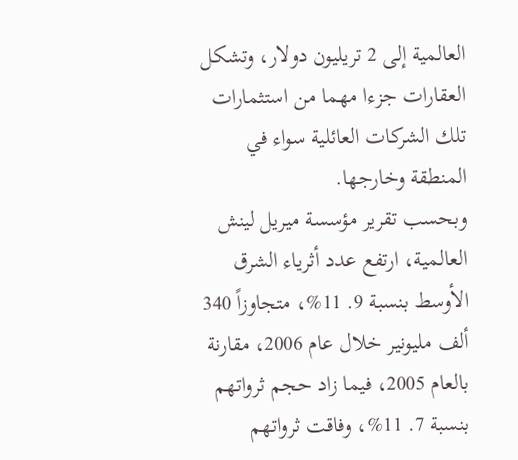العالمية إلى 2 تريليون دولار، وتشكل العقارات جزءا مهما من استثمارات تلك الشركات العائلية سواء في المنطقة وخارجها.
وبحسب تقرير مؤسسة ميريل لينش العالمية، ارتفع عدد أثرياء الشرق الأوسط بنسبة 9. 11%، متجاوزاً 340 ألف مليونير خلال عام 2006، مقارنة بالعام 2005، فيما زاد حجم ثرواتهم بنسبة 7. 11%، وفاقت ثرواتهم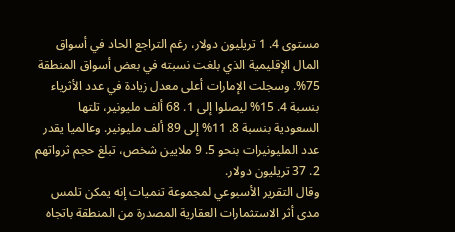مستوى 4. 1 تريليون دولار، رغم التراجع الحاد في أسواق المال الإقليمية الذي بلغت نسبته في بعض أسواق المنطقة 75%. وسجلت الإمارات أعلى معدل زيادة في عدد الأثرياء بنسبة 4. 15% ليصلوا إلى 1. 68 ألف مليونير، تلتها السعودية بنسبة 8. 11% إلى 89 ألف مليونير. وعالميا يقدر عدد المليونيرات بنحو 5. 9 ملايين شخص، تبلغ حجم ثرواتهم 2. 37 تريليون دولار.
وقال التقرير الأسبوعي لمجموعة تنميات إنه يمكن تلمس مدى أثر الاستثمارات العقارية المصدرة من المنطقة باتجاه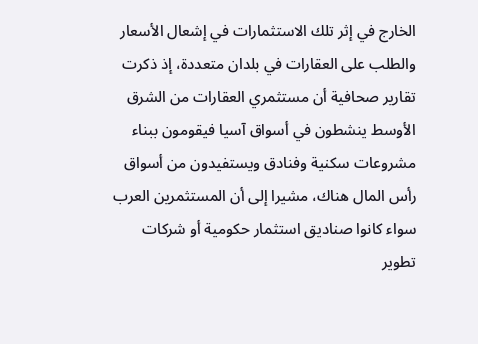الخارج في إثر تلك الاستثمارات في إشعال الأسعار والطلب على العقارات في بلدان متعددة، إذ ذكرت تقارير صحافية أن مستثمري العقارات من الشرق الأوسط ينشطون في أسواق آسيا فيقومون ببناء مشروعات سكنية وفنادق ويستفيدون من أسواق رأس المال هناك، مشيرا إلى أن المستثمرين العرب سواء كانوا صناديق استثمار حكومية أو شركات تطوير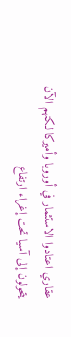عقاري اعتادوا الاستثمار في أوروبا وأميركا لكنهم الآن يتحولون إلى آسيا تحت إغراء ارتفاع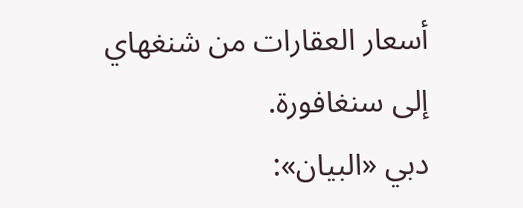أسعار العقارات من شنغهاي إلى سنغافورة.
دبي «البيان»: